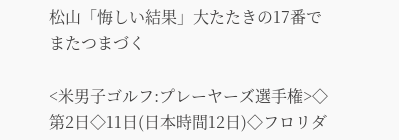松山「悔しい結果」大たたきの17番でまたつまづく

<米男子ゴルフ:プレーヤーズ選手権>◇第2日◇11日(日本時間12日)◇フロリダ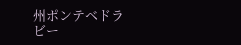州ポンテベドラビー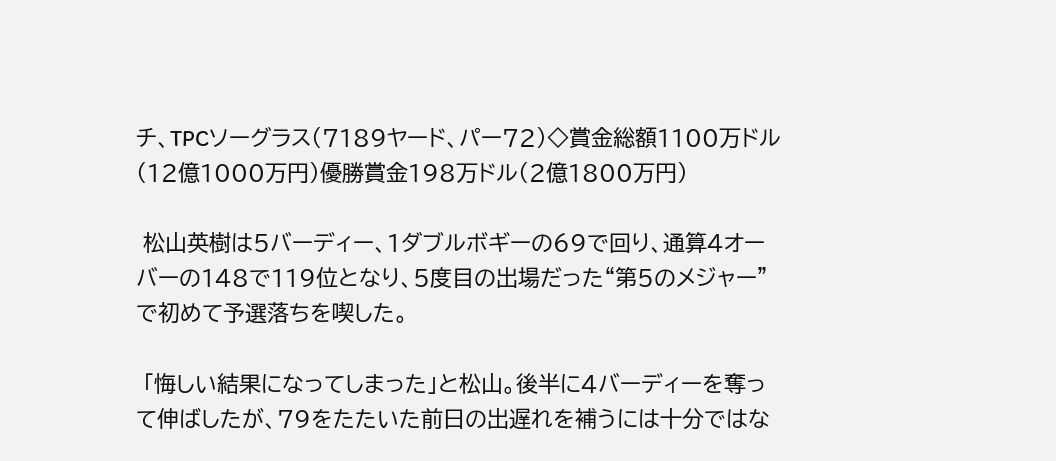チ、TPCソーグラス(7189ヤード、パー72)◇賞金総額1100万ドル(12億1000万円)優勝賞金198万ドル(2億1800万円)

 松山英樹は5バーディー、1ダブルボギーの69で回り、通算4オーバーの148で119位となり、5度目の出場だった“第5のメジャー”で初めて予選落ちを喫した。

 「悔しい結果になってしまった」と松山。後半に4バーディーを奪って伸ばしたが、79をたたいた前日の出遅れを補うには十分ではな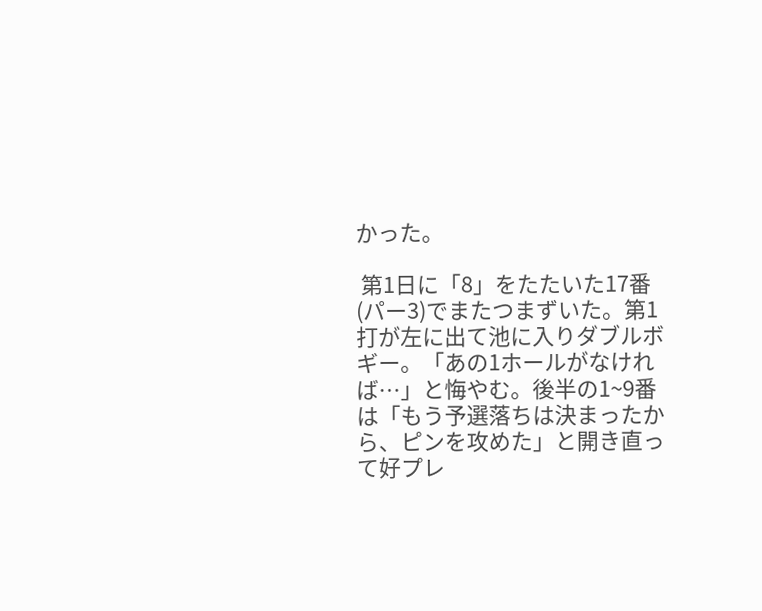かった。

 第1日に「8」をたたいた17番(パー3)でまたつまずいた。第1打が左に出て池に入りダブルボギー。「あの1ホールがなければ…」と悔やむ。後半の1~9番は「もう予選落ちは決まったから、ピンを攻めた」と開き直って好プレ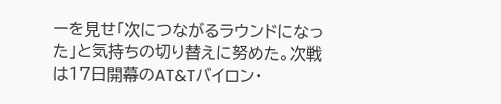ーを見せ「次につながるラウンドになった」と気持ちの切り替えに努めた。次戦は17日開幕のAT&Tバイロン・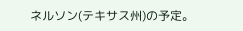ネルソン(テキサス州)の予定。